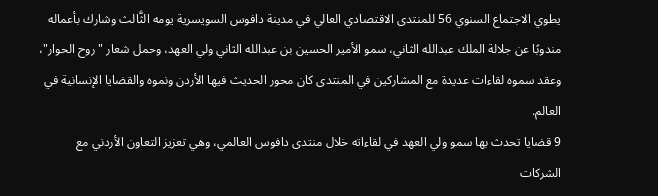يطوي الاجتماع السنوي 56 للمنتدى الاقتصادي العالي في مدينة دافوس السويسرية يومه الثَّالث وشارك بأعماله مندوبًا عن جلالة الملك عبدالله الثاني، سمو الأمير الحسين بن عبدالله الثاني ولي العهد، وحمل شعار "روح الحوار"، وعقد سموه لقاءات عديدة مع المشاركين في المنتدى كان محور الحديث فيها الأردن ونموه والقضايا الإنسانية في العالم.
9 قضايا تحدث بها سمو ولي العهد في لقاءاته خلال منتدى دافوس العالمي، وهي تعزيز التعاون الأردني مع الشركات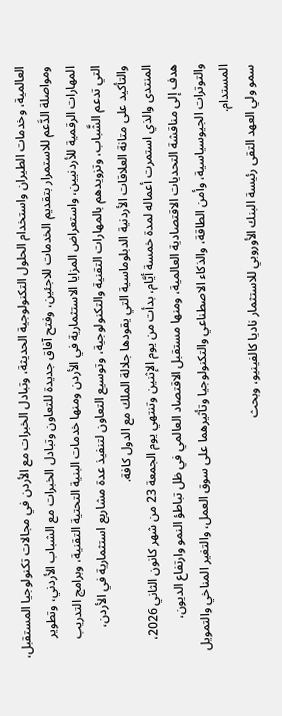العالمية، وخدمات الطيران واستخدام الحلول التكنولوجية الحديثة، وتبادل الخبرات مع الأردن في مجالات تكنولوجيا المستقبل، ومواصلة الدَّعم للاستمرار بتقديم الخدمات للاجئين، وفتح آفاق جديدة للتعاون وتبادل الخبرات مع الشباب الأردني، وتطوير المهارات الرقمية للأردنيين، واستعراض المزايا الاستثمارية في الأردن ومنها خدمات البنية التحتية التقنية، وبرامج التدريب التي تدعم الشَّباب، وتزويدهم بالمهارات التقنية والتكنولوجية، وتوسيع التعاون لتنفيذ عدة مشاريع استثمارية في الأردن، والتأكيد على متانة العلاقات الأردنية الدبلوماسية التي يقودها جلالة الملك مع الدول كافة.
المنتدى والذي استمرت أعماله لمدة خمسة أيَّام، بدأت من يوم الإثنين وتنتهي يوم الجمعة 23 من شهر كانون الثاني 2026، هدف إلى مناقشة التحديات الاقتصادية العالمية، ومنها مستقبل الاقتصاد العالمي في ظل تباطؤ النمو وارتفاع الديون، والتوترات الجيوسياسية، وأمن الطاقة، والذكاء الاصطناعي والتكنولوجيا وتأثيرهما على سوق العمل، والتغير المناخي والتمويل المستدام.
سمو ولي العهد التقى رئيسة البنك الأوروبي للاستثمار ناديا كالفينيو، وبحث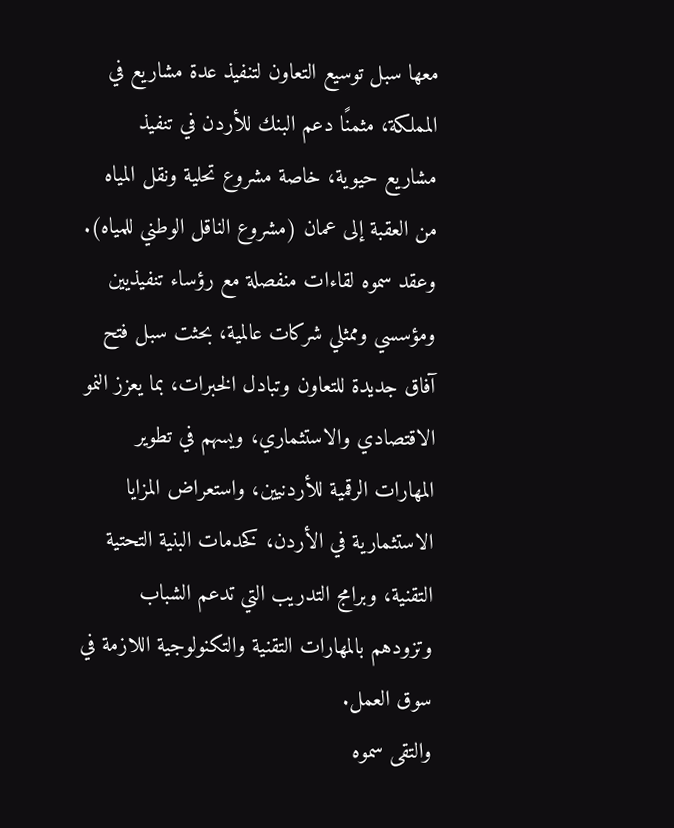معها سبل توسيع التعاون لتنفيذ عدة مشاريع في المملكة، مثمنًا دعم البنك للأردن في تنفيذ مشاريع حيوية، خاصة مشروع تحلية ونقل المياه من العقبة إلى عمان (مشروع الناقل الوطني للمياه).
وعقد سموه لقاءات منفصلة مع رؤساء تنفيذيين ومؤسسي وممثلي شركات عالمية، بحثت سبل فتح آفاق جديدة للتعاون وتبادل الخبرات، بما يعزز النمو الاقتصادي والاستثماري، ويسهم في تطوير المهارات الرقمية للأردنيين، واستعراض المزايا الاستثمارية في الأردن، كخدمات البنية التحتية التقنية، وبرامج التدريب التي تدعم الشباب وتزودهم بالمهارات التقنية والتكنولوجية اللازمة في سوق العمل.
والتقى سموه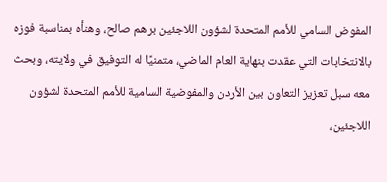المفوض السامي للأمم المتحدة لشؤون اللاجئين برهم صالح، وهنأه بمناسبة فوزه بالانتخابات التي عقدت بنهاية العام الماضي، متمنيًا له التوفيق في ولايته، وبحث معه سبل تعزيز التعاون بين الأردن والمفوضية السامية للأمم المتحدة لشؤون اللاجئين،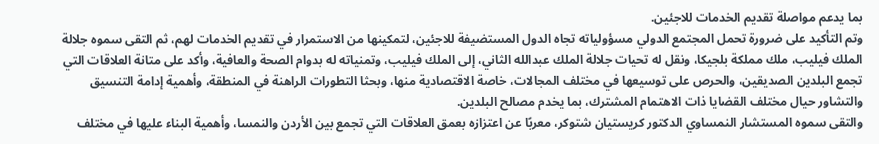بما يدعم مواصلة تقديم الخدمات للاجئين.
وتم التأكيد على ضرورة تحمل المجتمع الدولي مسؤولياته تجاه الدول المستضيفة للاجئين، لتمكينها من الاستمرار في تقديم الخدمات لهم، ثم التقى سموه جلالة الملك فيليب، ملك مملكة بلجيكا، ونقل له تحيات جلالة الملك عبدالله الثاني، إلى الملك فيليب، وتمنياته له بدوام الصحة والعافية، وأكد على متانة العلاقات التي تجمع البلدين الصديقين، والحرص على توسيعها في مختلف المجالات، خاصة الاقتصادية منها، وبحثا التطورات الراهنة في المنطقة، وأهمية إدامة التنسيق والتشاور حيال مختلف القضايا ذات الاهتمام المشترك، بما يخدم مصالح البلدين.
والتقى سموه المستشار النمساوي الدكتور كريستيان شتوكر، معربًا عن اعتزازه بعمق العلاقات التي تجمع بين الأردن والنمسا، وأهمية البناء عليها في مختلف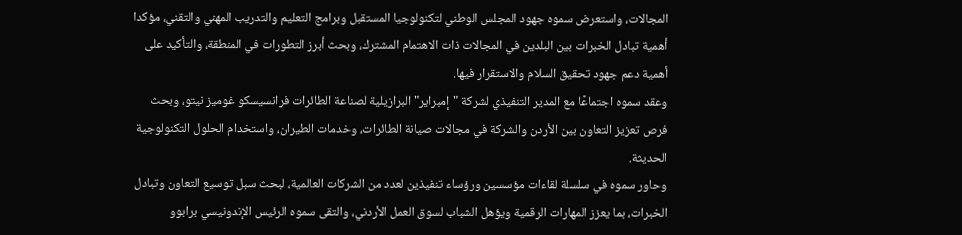المجالات، واستعرض سموه جهود المجلس الوطني لتكنولوجيا المستقبل وبرامج التعليم والتدريب المهني والتقني، مؤكدا أهمية تبادل الخبرات بين البلدين في المجالات ذات الاهتمام المشترك، وبحث أبرز التطورات في المنطقة، والتأكيد على أهمية دعم جهود تحقيق السلام والاستقرار فيها.
وعقد سموه اجتماعًا مع المدير التنفيذي لشركة "إمبراير" البرازيلية لصناعة الطائرات فرانسيسكو غوميز نيتو، وبحث فرص تعزيز التعاون بين الأردن والشركة في مجالات صيانة الطائرات، وخدمات الطيران، واستخدام الحلول التكنولوجية الحديثة.
وحاور سموه في سلسلة لقاءات مؤسسين ورؤساء تنفيذين لعدد من الشركات العالمية، لبحث سبل توسيع التعاون وتبادل الخبرات، بما يعزز المهارات الرقمية ويؤهل الشباب لسوق العمل الأردني، والتقى سموه الرئيس الإندونيسي برابوو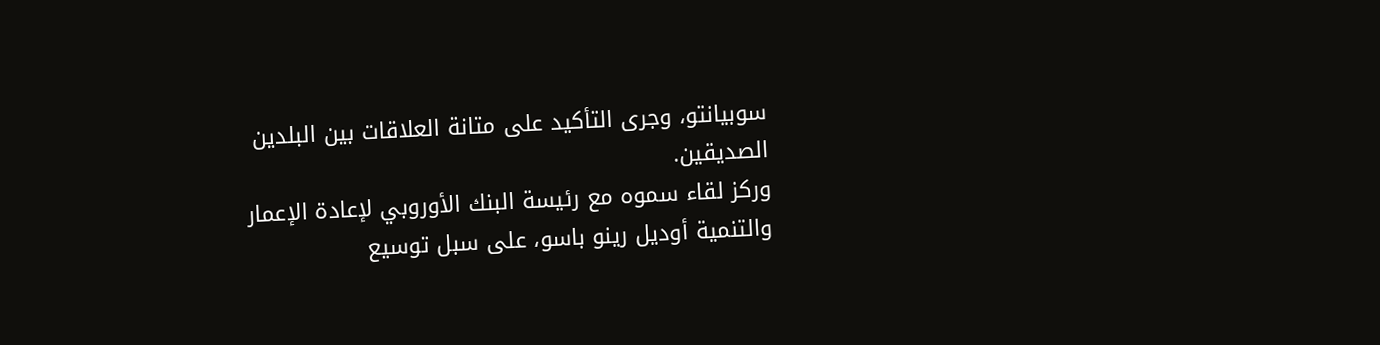سوبيانتو، وجرى التأكيد على متانة العلاقات بين البلدين الصديقين.
وركز لقاء سموه مع رئيسة البنك الأوروبي لإعادة الإعمار والتنمية أوديل رينو باسو، على سبل توسيع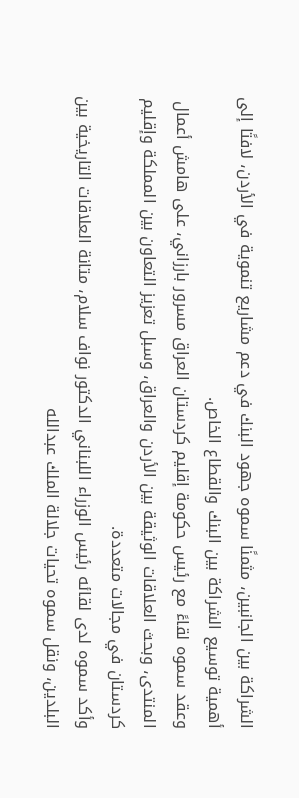الشراكة بين الجانبين، مثمنًا سموه جهود البنك في دعم مشاريع تنموية في الأردن، لافتًا إلى أهمية توسيع الشراكة بين البنك والقطاع الخاص.
وعقد سموه لقاءً مع رئيس حكومة إقليم كردستان العراق مسرور بارزاني، على هامش أعمال المنتدى، وبحث العلاقات الوثيقة بين الأردن والعراق، وسبل تعزيز التعاون بين المملكة وإقليم كردستان في مجالات متعددة.
وأكد سموه لدى لقائه رئيس الوزراء اللبناني الدكتور نواف سلام، متانة العلاقات التاريخية بين البلدين، ونقل سموه تحيات جلالة الملك عبدالله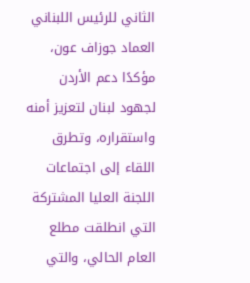الثاني للرئيس اللبناني العماد جوزاف عون، مؤكدًا دعم الأردن لجهود لبنان لتعزيز أمنه واستقراره، وتطرق اللقاء إلى اجتماعات اللجنة العليا المشتركة التي انطلقت مطلع العام الحالي، والتي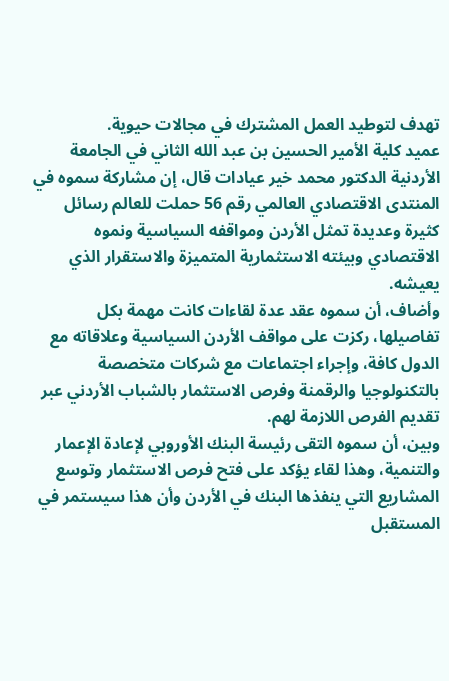تهدف لتوطيد العمل المشترك في مجالات حيوية.
عميد كلية الأمير الحسين بن عبد الله الثاني في الجامعة الأردنية الدكتور محمد خير عيادات قال، إن مشاركة سموه في المنتدى الاقتصادي العالمي رقم 56 حملت للعالم رسائل كثيرة وعديدة تمثل الأردن ومواقفه السياسية ونموه الاقتصادي وبيئته الاستثمارية المتميزة والاستقرار الذي يعيشه.
وأضاف، أن سموه عقد عدة لقاءات كانت مهمة بكل تفاصيلها، ركزت على مواقف الأردن السياسية وعلاقاته مع الدول كافة، وإجراء اجتماعات مع شركات متخصصة بالتكنولوجيا والرقمنة وفرص الاستثمار بالشباب الأردني عبر تقديم الفرص اللازمة لهم.
وبين، أن سموه التقى رئيسة البنك الأوروبي لإعادة الإعمار والتنمية، وهذا لقاء يؤكد على فتح فرص الاستثمار وتوسع المشاريع التي ينفذها البنك في الأردن وأن هذا سيستمر في المستقبل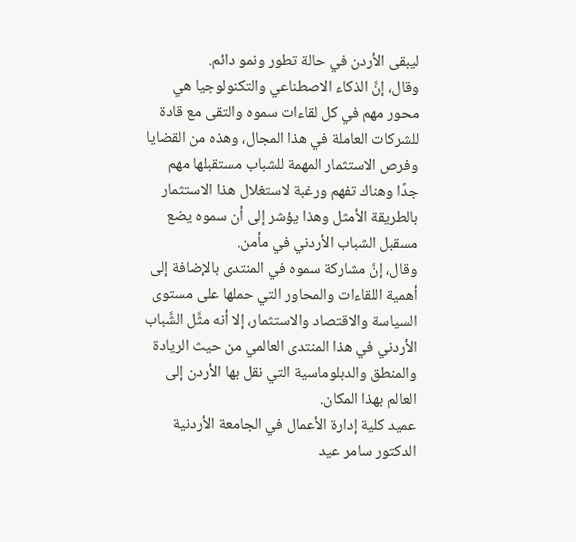ليبقى الأردن في حالة تطور ونمو دائم.
وقال، إنَّ الذكاء الاصطناعي والتكنولوجيا هي محور مهم في كل لقاءات سموه والتقى مع قادة للشركات العاملة في هذا المجال، وهذه من القضايا وفرص الاستثمار المهمة للشباب مستقبلها مهم جدًا وهناك تفهم ورغبة لاستغلال هذا الاستثمار بالطريقة الأمثل وهذا يؤشر إلى أن سموه يضع مسقبل الشباب الأردني في مأمن.
وقال، إنَّ مشاركة سموه في المنتدى بالإضافة إلى أهمية اللقاءات والمحاور التي حملها على مستوى السياسة والاقتصاد والاستثمار، إلا أنه مثَّل الشَّباب الأردني في هذا المنتدى العالمي من حيث الريادة والمنطق والدبلوماسية التي نقل بها الأردن إلى العالم بهذا المكان.
عميد كلية إدارة الأعمال في الجامعة الأردنية الدكتور سامر عيد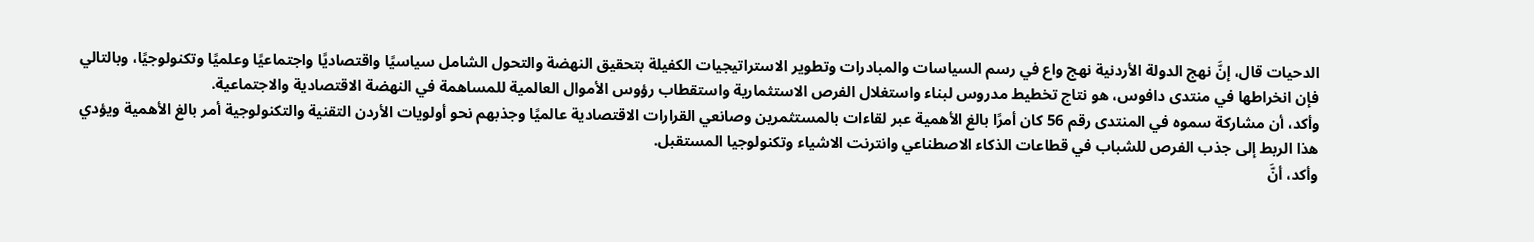الدحيات قال، إنَّ نهج الدولة الأردنية نهج واع في رسم السياسات والمبادرات وتطوير الاستراتيجيات الكفيلة بتحقيق النهضة والتحول الشامل سياسيًا واقتصاديًا واجتماعيًا وعلميًا وتكنولوجيًا، وبالتالي فإن انخراطها في منتدى دافوس، هو نتاج تخطيط مدروس لبناء واستغلال الفرص الاستثمارية واستقطاب رؤوس الأموال العالمية للمساهمة في النهضة الاقتصادية والاجتماعية.
وأكد، أن مشاركة سموه في المنتدى رقم 56 كان أمرًا بالغ الأهمية عبر لقاءات بالمستثمرين وصانعي القرارات الاقتصادية عالميًا وجذبهم نحو أولويات الأردن التقنية والتكنولوجية أمر بالغ الأهمية ويؤدي هذا الربط إلى جذب الفرص للشباب في قطاعات الذكاء الاصطناعي وانترنت الاشياء وتكنولوجيا المستقبل.
وأكد، أنَّ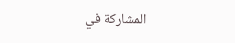المشاركة في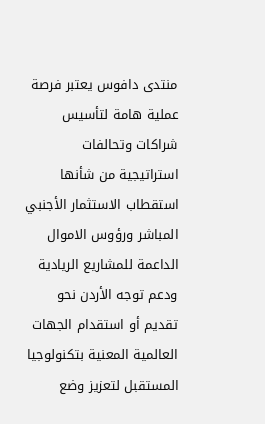منتدى دافوس يعتبر فرصة عملية هامة لتأسيس شراكات وتحالفات استراتيجية من شأنها استقطاب الاستثمار الأجنبي المباشر ورؤوس الاموال الداعمة للمشاريع الريادية ودعم توجه الأردن نحو تقديم أو استقدام الجهات العالمية المعنية بتكنولوجيا المستقبل لتعزيز وضع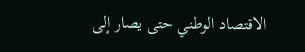الاقتصاد الوطني حتى يصار إلى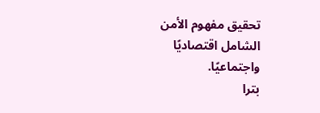تحقيق مفهوم الأمن الشامل اقتصاديًا واجتماعيًا.
بترا